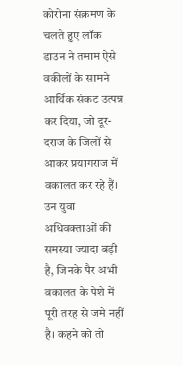कोरोना संक्रमण के चलते हुए लॉक डाउन ने तमाम ऐसे वकीलों के सामने आर्थिक संकट उत्पन्न कर दिया, जो दूर-दराज के जिलों से आकर प्रयागराज में वकालत कर रहे हैं। उन युवा अधिवक्ताओं की समस्या ज्यादा बड़ी है, जिनके पैर अभी वकालत के पेशे में पूरी तरह से जमे नहीं है। कहने को तो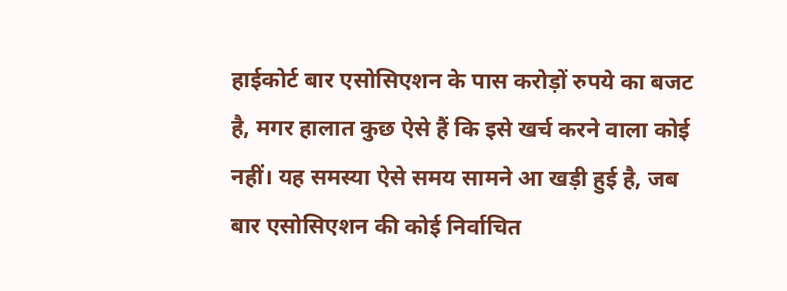हाईकोर्ट बार एसोसिएशन के पास करोड़ों रुपये का बजट है, मगर हालात कुछ ऐसे हैं कि इसे खर्च करने वाला कोई नहीं। यह समस्या ऐसे समय सामने आ खड़ी हुई है, जब बार एसोसिएशन की कोई निर्वाचित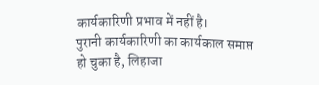कार्यकारिणी प्रभाव में नहीं है।
पुरानी कार्यकारिणी का कार्यकाल समाप्त हो चुका है, लिहाजा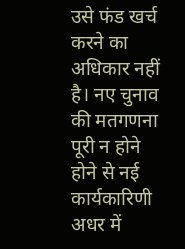उसे फंड खर्च करने का अधिकार नहीं है। नए चुनाव की मतगणना पूरी न होने होने से नई कार्यकारिणी अधर में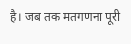है। जब तक मतगणना पूरी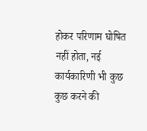होकर परिणाम घोषित नहीं होता, नई कार्यकारिणी भी कुछ कुछ करने की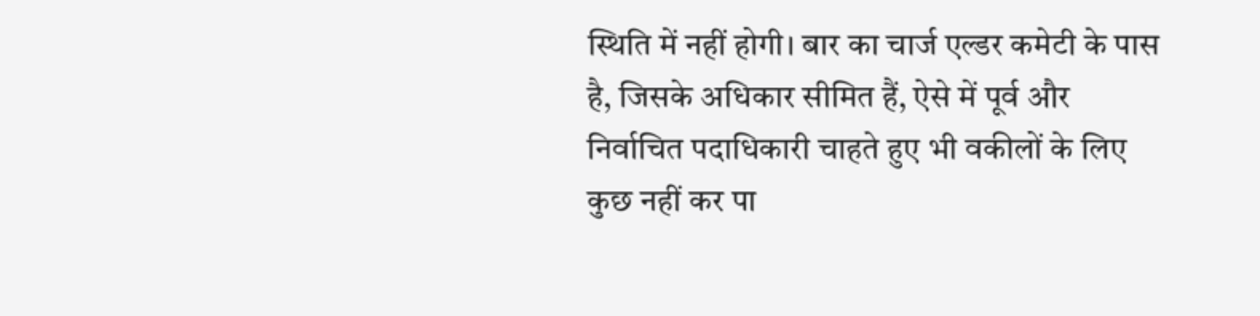स्थिति में नहीं होगी। बार का चार्ज एल्डर कमेटी के पास है, जिसके अधिकार सीमित हैं, ऐसे में पूर्व और निर्वाचित पदाधिकारी चाहते हुए भी वकीलों के लिए कुछ नहीं कर पा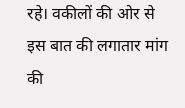रहे। वकीलों की ओर से इस बात की लगातार मांग की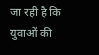जा रही है कि युवाओं की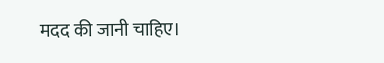मदद की जानी चाहिए।